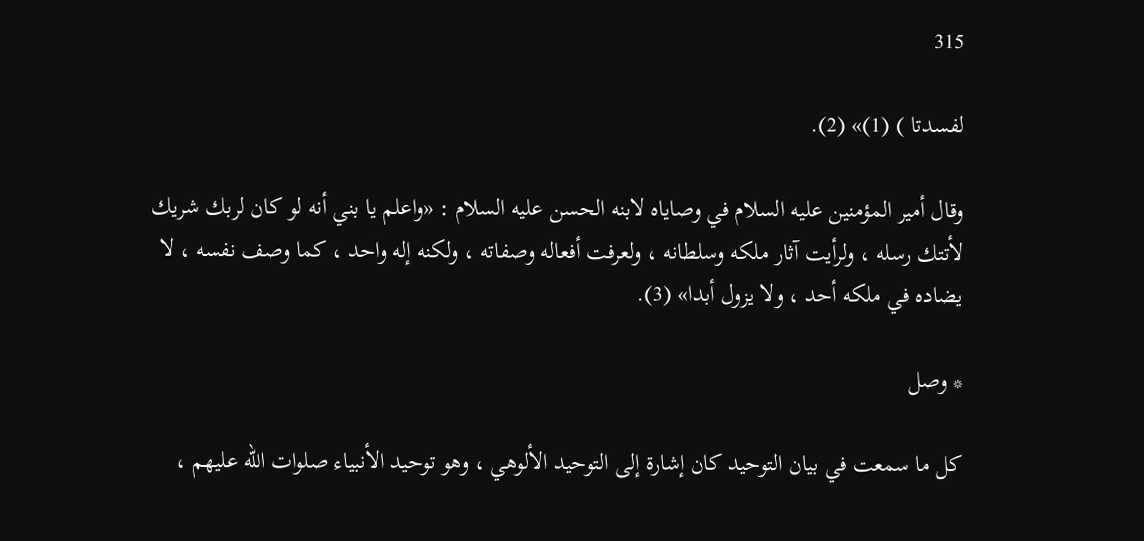315

لفسدتا ) (1)» (2).

وقال أمير المؤمنين عليه السلام في وصاياه لابنه الحسن عليه السلام : «واعلم يا بني أنه لو كان لربك شريك لأتتك رسله ، ولرأيت آثار ملكه وسلطانه ، ولعرفت أفعاله وصفاته ، ولكنه إله واحد ، كما وصف نفسه ، لا يضاده في ملكه أحد ، ولا يزول أبدا» (3).

* وصل

كل ما سمعت في بيان التوحيد كان إشارة إلى التوحيد الألوهي ، وهو توحيد الأنبياء صلوات الله عليهم ،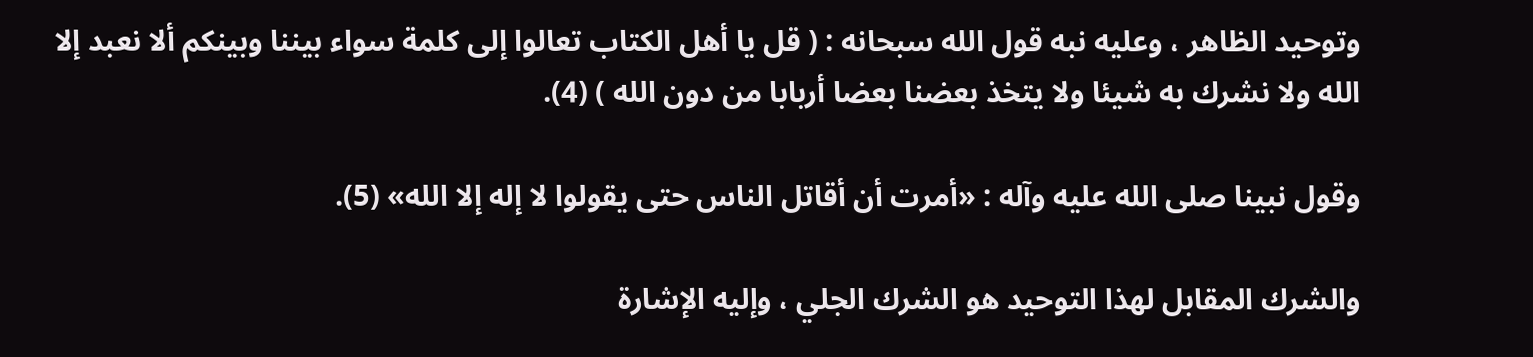وتوحيد الظاهر ، وعليه نبه قول الله سبحانه : ( قل يا أهل الكتاب تعالوا إلى كلمة سواء بيننا وبينكم ألا نعبد إلا الله ولا نشرك به شيئا ولا يتخذ بعضنا بعضا أربابا من دون الله ) (4).

وقول نبينا صلى الله عليه وآله : «أمرت أن أقاتل الناس حتى يقولوا لا إله إلا الله» (5).

والشرك المقابل لهذا التوحيد هو الشرك الجلي ، وإليه الإشارة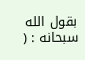بقول الله سبحانه : (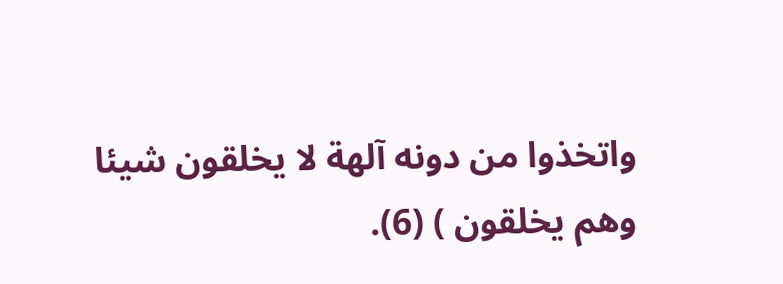واتخذوا من دونه آلهة لا يخلقون شيئا وهم يخلقون ) (6).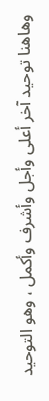وهاهنا توحيد آخر أعلى وأجل وأشرف وأكمل ، وهو التوحيد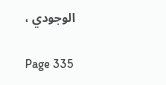الوجودي ،

Page 335